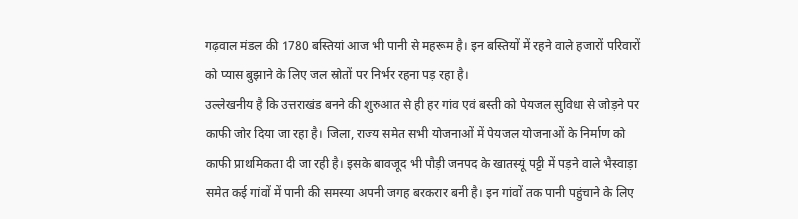गढ़वाल मंडल की 1780 बस्तियां आज भी पानी से महरूम है। इन बस्तियों में रहने वाले हजारों परिवारों को प्यास बुझाने के लिए जल स्रोतों पर निर्भर रहना पड़ रहा है।
उल्लेखनीय है कि उत्तराखंड बनने की शुरुआत से ही हर गांव एवं बस्ती को पेयजल सुविधा से जोड़ने पर काफी जोर दिया जा रहा है। जिला, राज्य समेत सभी योजनाओं में पेयजल योजनाओं के निर्माण को काफी प्राथमिकता दी जा रही है। इसके बावजूद भी पौड़ी जनपद के खातस्यूं पट्टी में पड़ने वाले भैस्वाड़ा समेत कई गांवों में पानी की समस्या अपनी जगह बरकरार बनी है। इन गांवों तक पानी पहुंचाने के लिए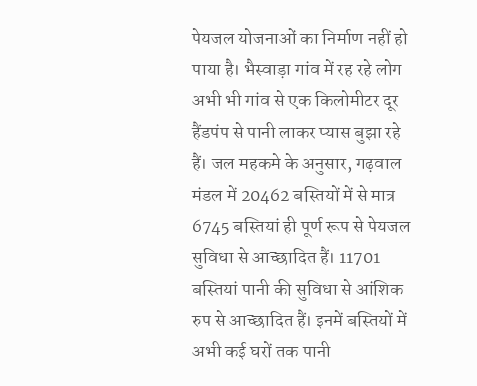पेयजल योजनाओं का निर्माण नहीं हो पाया है। भैस्वाड़ा गांव में रह रहे लोग अभी भी गांव से एक किलोमीटर दूर हैंडपंप से पानी लाकर प्यास बुझा रहे हैं। जल महकमे के अनुसार, गढ़वाल मंडल में 20462 बस्तियों में से मात्र 6745 बस्तियां ही पूर्ण रूप से पेयजल सुविधा से आच्छादित हैं। 11701 बस्तियां पानी की सुविधा से आंशिक रुप से आच्छादित हैं। इनमें बस्तियों में अभी कई घरों तक पानी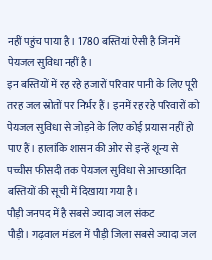नहीं पहुंच पाया है। 1780 बस्तियां ऐसी है जिनमें पेयजल सुविधा नहीं है।
इन बस्तियों में रह रहे हजारों परिवार पानी के लिए पूरी तरह जल स्रोतों पर निर्भर हैं। इनमें रह रहे परिवारों को पेयजल सुविधा से जोड़ने के लिए कोई प्रयास नहीं हो पाए हैं। हालांकि शासन की ओर से इन्हें शून्य से पच्चीस फीसदी तक पेयजल सुविधा से आच्छादित बस्तियों की सूची में दिखाया गया है।
पौड़ी जनपद में है सबसे ज्यादा जल संकट
पौड़ी। गढ़वाल मंडल में पौड़ी जिला सबसे ज्यादा जल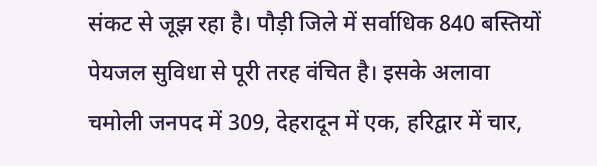संकट से जूझ रहा है। पौड़ी जिले में सर्वाधिक 840 बस्तियों पेयजल सुविधा से पूरी तरह वंचित है। इसके अलावा चमोली जनपद में 309, देहरादून में एक, हरिद्वार में चार,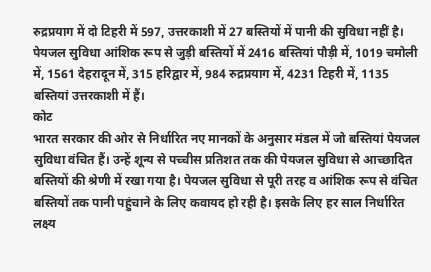रुद्रप्रयाग में दो टिहरी में 597, उत्तरकाशी में 27 बस्तियों में पानी की सुविधा नहीं है। पेयजल सुविधा आंशिक रूप से जुड़ी बस्तियों में 2416 बस्तियां पौड़ी में, 1019 चमोली में, 1561 देहरादून में, 315 हरिद्वार में, 984 रुद्रप्रयाग में, 4231 टिहरी में, 1135 बस्तियां उत्तरकाशी में हैं।
कोट
भारत सरकार की ओर से निर्धारित नए मानकों के अनुसार मंडल में जो बस्तियां पेयजल सुविधा वंचित हैं। उन्हें शून्य से पच्चीस प्रतिशत तक की पेयजल सुविधा से आच्छादित बस्तियों की श्रेणी में रखा गया है। पेयजल सुविधा से पूरी तरह व आंशिक रूप से वंचित बस्तियों तक पानी पहुंचाने के लिए कवायद हो रही है। इसके लिए हर साल निर्धारित लक्ष्य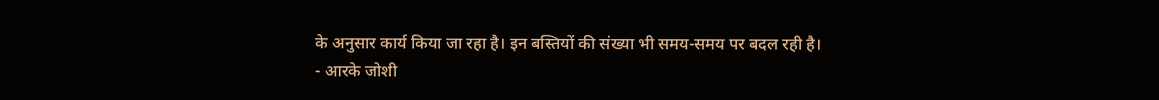के अनुसार कार्य किया जा रहा है। इन बस्तियों की संख्या भी समय-समय पर बदल रही है।
- आरके जोशी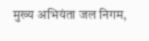मुख्य अभियंता जल निगम,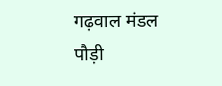गढ़वाल मंडल पौड़ी